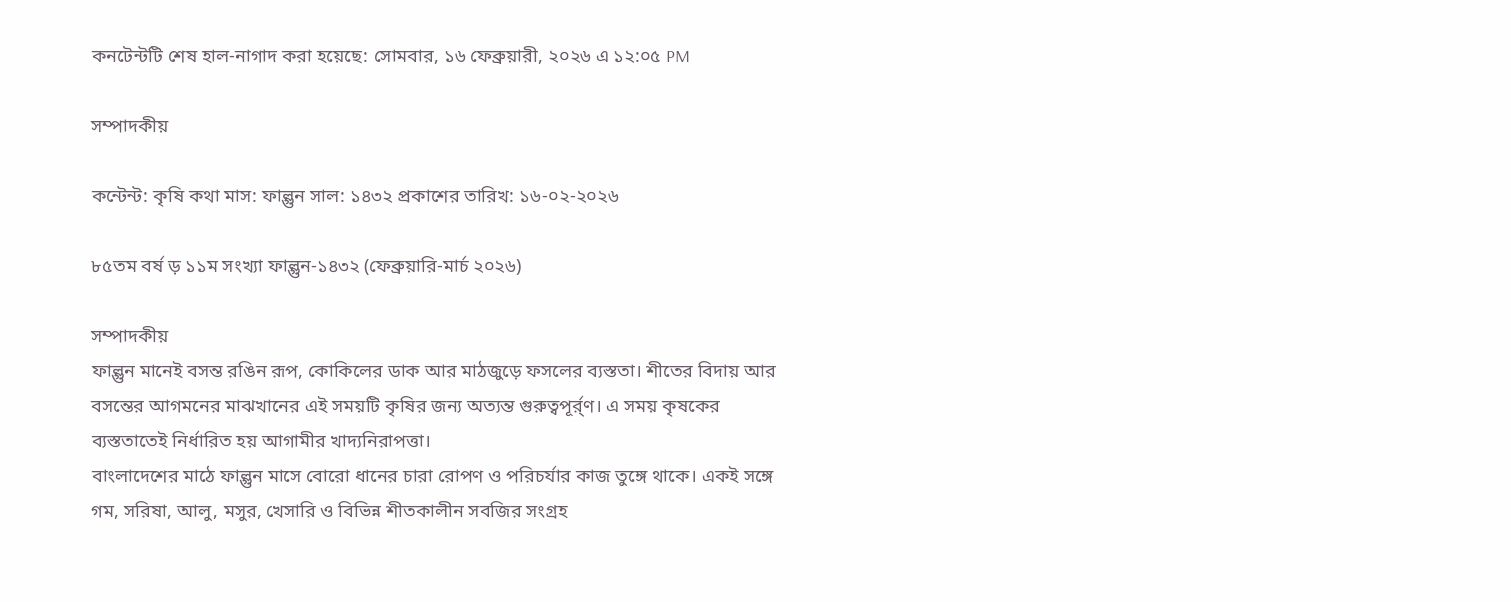কনটেন্টটি শেষ হাল-নাগাদ করা হয়েছে: সোমবার, ১৬ ফেব্রুয়ারী, ২০২৬ এ ১২:০৫ PM

সম্পাদকীয়

কন্টেন্ট: কৃষি কথা মাস: ফাল্গুন সাল: ১৪৩২ প্রকাশের তারিখ: ১৬-০২-২০২৬

৮৫তম বর্ষ ড় ১১ম সংখ্যা ফাল্গুন-১৪৩২ (ফেব্রুয়ারি-মার্চ ২০২৬)

সম্পাদকীয়
ফাল্গুন মানেই বসন্ত রঙিন রূপ, কোকিলের ডাক আর মাঠজুড়ে ফসলের ব্যস্ততা। শীতের বিদায় আর বসন্তের আগমনের মাঝখানের এই সময়টি কৃষির জন্য অত্যন্ত গুরুত্বপূর্র্ণ। এ সময় কৃষকের ব্যস্ততাতেই নির্ধারিত হয় আগামীর খাদ্যনিরাপত্তা।
বাংলাদেশের মাঠে ফাল্গুন মাসে বোরো ধানের চারা রোপণ ও পরিচর্যার কাজ তুঙ্গে থাকে। একই সঙ্গে গম, সরিষা, আলু, মসুর, খেসারি ও বিভিন্ন শীতকালীন সবজির সংগ্রহ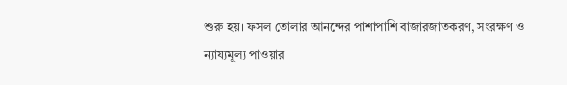শুরু হয়। ফসল তোলার আনন্দের পাশাপাশি বাজারজাতকরণ, সংরক্ষণ ও ন্যায্যমূল্য পাওয়ার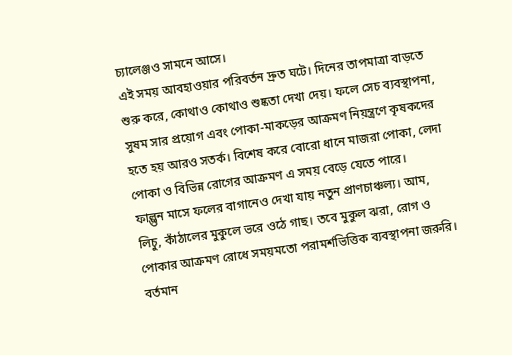চ্যালেঞ্জও সামনে আসে।
এই সময় আবহাওয়ার পরিবর্তন দ্রুত ঘটে। দিনের তাপমাত্রা বাড়তে শুরু করে, কোথাও কোথাও শুষ্কতা দেখা দেয়। ফলে সেচ ব্যবস্থাপনা, সুষম সার প্রয়োগ এবং পোকা-মাকড়ের আক্রমণ নিয়ন্ত্রণে কৃষকদের হতে হয় আরও সতর্ক। বিশেষ করে বোরো ধানে মাজরা পোকা, লেদা পোকা ও বিভিন্ন রোগের আক্রমণ এ সময় বেড়ে যেতে পারে।
ফাল্গুন মাসে ফলের বাগানেও দেখা যায় নতুন প্রাণচাঞ্চল্য। আম, লিচু, কাঁঠালের মুকুলে ভরে ওঠে গাছ। তবে মুকুল ঝরা, রোগ ও পোকার আক্রমণ রোধে সময়মতো পরামর্শভিত্তিক ব্যবস্থাপনা জরুরি।
বর্তমান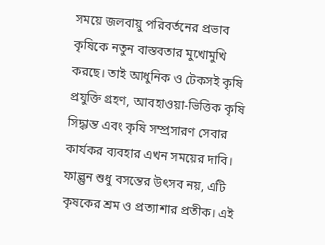সময়ে জলবায়ু পরিবর্তনের প্রভাব কৃষিকে নতুন বাস্তবতার মুখোমুখি করছে। তাই আধুনিক ও টেকসই কৃষি প্রযুক্তি গ্রহণ, আবহাওয়া-ভিত্তিক কৃষি সিদ্ধান্ত এবং কৃষি সম্প্রসারণ সেবার কার্যকর ব্যবহার এখন সময়ের দাবি।
ফাল্গুন শুধু বসন্তের উৎসব নয়, এটি কৃষকের শ্রম ও প্রত্যাশার প্রতীক। এই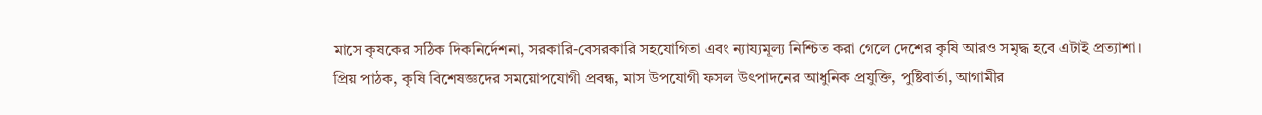মাসে কৃষকের সঠিক দিকনির্দেশনা, সরকারি-বেসরকারি সহযোগিতা এবং ন্যায্যমূল্য নিশ্চিত করা গেলে দেশের কৃষি আরও সমৃদ্ধ হবে এটাই প্রত্যাশা।
প্রিয় পাঠক, কৃষি বিশেষজ্ঞদের সময়োপযোগী প্রবন্ধ, মাস উপযোগী ফসল উৎপাদনের আধুনিক প্রযুক্তি, পুষ্টিবার্তা, আগামীর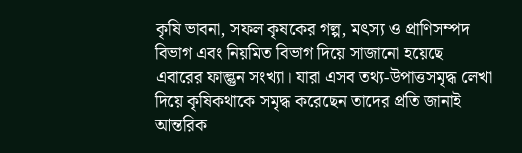কৃষি ভাবনা, সফল কৃষকের গল্প, মৎস্য ও প্রাণিসম্পদ বিভাগ এবং নিয়মিত বিভাগ দিয়ে সাজানো হয়েছে এবারের ফাল্গুন সংখ্যা। যারা এসব তথ্য-উপাত্তসমৃদ্ধ লেখা দিয়ে কৃষিকথাকে সমৃদ্ধ করেছেন তাদের প্রতি জানাই আন্তরিক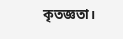কৃতজ্ঞতা।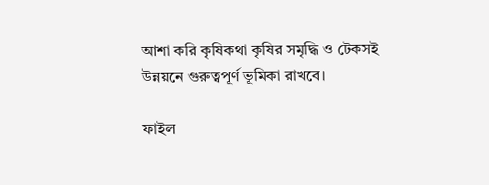আশা করি কৃষিকথা কৃষির সমৃদ্ধি ও টেকসই উন্নয়নে গুরুত্বপূর্ণ ভূমিকা রাখবে।

ফাইল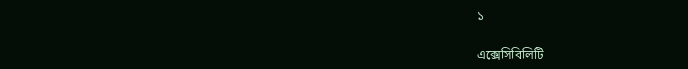১

এক্সেসিবিলিটি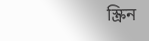স্ক্রিন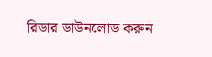রিডার ডাউনলোড করুন